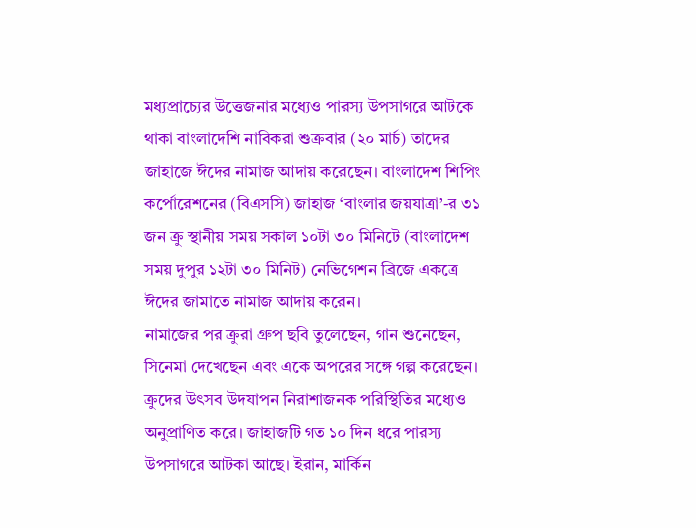মধ্যপ্রাচ্যের উত্তেজনার মধ্যেও পারস্য উপসাগরে আটকে থাকা বাংলাদেশি নাবিকরা শুক্রবার (২০ মার্চ) তাদের জাহাজে ঈদের নামাজ আদায় করেছেন। বাংলাদেশ শিপিং কর্পোরেশনের (বিএসসি) জাহাজ ‘বাংলার জয়যাত্রা’-র ৩১ জন ক্রু স্থানীয় সময় সকাল ১০টা ৩০ মিনিটে (বাংলাদেশ সময় দুপুর ১২টা ৩০ মিনিট) নেভিগেশন ব্রিজে একত্রে ঈদের জামাতে নামাজ আদায় করেন।
নামাজের পর ক্রুরা গ্রুপ ছবি তুলেছেন, গান শুনেছেন, সিনেমা দেখেছেন এবং একে অপরের সঙ্গে গল্প করেছেন। ক্রুদের উৎসব উদযাপন নিরাশাজনক পরিস্থিতির মধ্যেও অনুপ্রাণিত করে। জাহাজটি গত ১০ দিন ধরে পারস্য উপসাগরে আটকা আছে। ইরান, মার্কিন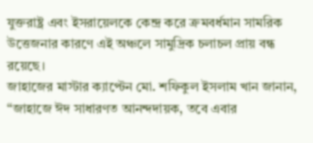যুক্তরাষ্ট্র এবং ইসরায়েলকে কেন্দ্র করে ক্রমবর্ধমান সামরিক উত্তেজনার কারণে এই অঞ্চলে সামুদ্রিক চলাচল প্রায় বন্ধ রয়েছে।
জাহাজের মাস্টার ক্যাপ্টেন মো. শফিকুল ইসলাম খান জানান, “জাহাজে ঈদ সাধারণত আনন্দদায়ক, তবে এবার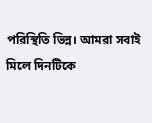পরিস্থিতি ভিন্ন। আমরা সবাই মিলে দিনটিকে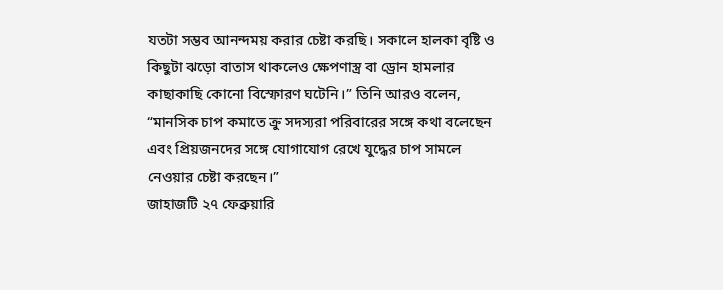যতটা সম্ভব আনন্দময় করার চেষ্টা করছি। সকালে হালকা বৃষ্টি ও কিছুটা ঝড়ো বাতাস থাকলেও ক্ষেপণাস্ত্র বা ড্রোন হামলার কাছাকাছি কোনো বিস্ফোরণ ঘটেনি।” তিনি আরও বলেন, “মানসিক চাপ কমাতে ক্রু সদস্যরা পরিবারের সঙ্গে কথা বলেছেন এবং প্রিয়জনদের সঙ্গে যোগাযোগ রেখে যুদ্ধের চাপ সামলে নেওয়ার চেষ্টা করছেন।”
জাহাজটি ২৭ ফেব্রুয়ারি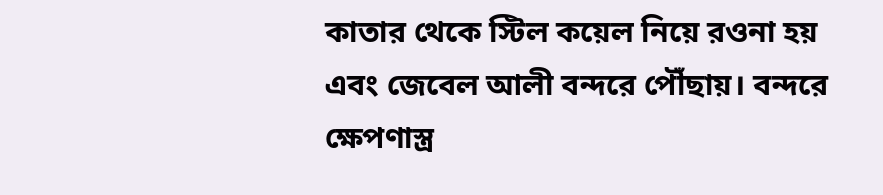কাতার থেকে স্টিল কয়েল নিয়ে রওনা হয় এবং জেবেল আলী বন্দরে পৌঁছায়। বন্দরে ক্ষেপণাস্ত্র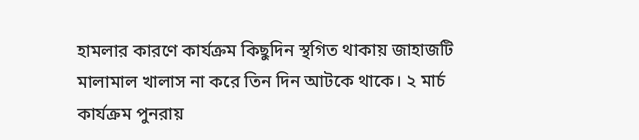হামলার কারণে কার্যক্রম কিছুদিন স্থগিত থাকায় জাহাজটি মালামাল খালাস না করে তিন দিন আটকে থাকে। ২ মার্চ কার্যক্রম পুনরায়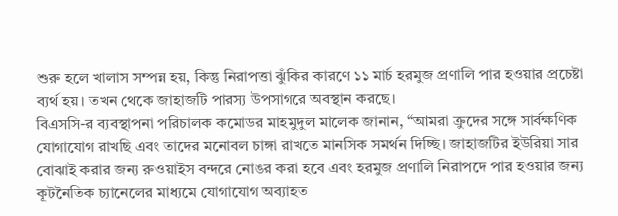শুরু হলে খালাস সম্পন্ন হয়, কিন্তু নিরাপত্তা ঝুঁকির কারণে ১১ মার্চ হরমুজ প্রণালি পার হওয়ার প্রচেষ্টা ব্যর্থ হয়। তখন থেকে জাহাজটি পারস্য উপসাগরে অবস্থান করছে।
বিএসসি-র ব্যবস্থাপনা পরিচালক কমোডর মাহমুদুল মালেক জানান, “আমরা ক্রুদের সঙ্গে সার্বক্ষণিক যোগাযোগ রাখছি এবং তাদের মনোবল চাঙ্গা রাখতে মানসিক সমর্থন দিচ্ছি। জাহাজটির ইউরিয়া সার বোঝাই করার জন্য রুওয়াইস বন্দরে নোঙর করা হবে এবং হরমুজ প্রণালি নিরাপদে পার হওয়ার জন্য কূটনৈতিক চ্যানেলের মাধ্যমে যোগাযোগ অব্যাহত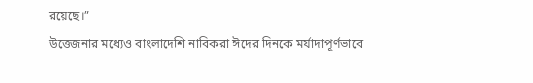রয়েছে।”
উত্তেজনার মধ্যেও বাংলাদেশি নাবিকরা ঈদের দিনকে মর্যাদাপূর্ণভাবে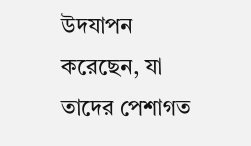উদযাপন করেছেন, যা তাদের পেশাগত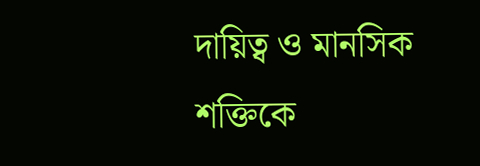দায়িত্ব ও মানসিক শক্তিকে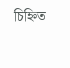চিহ্নিত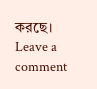করছে।
Leave a comment